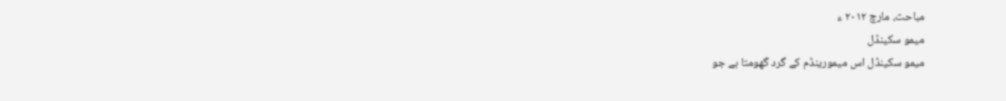مباحث، مارچ ۲۰۱۲ ء
میمو سکینڈل
میمو سکینڈل اس میمورینڈم کے گرد گھومتا ہے جو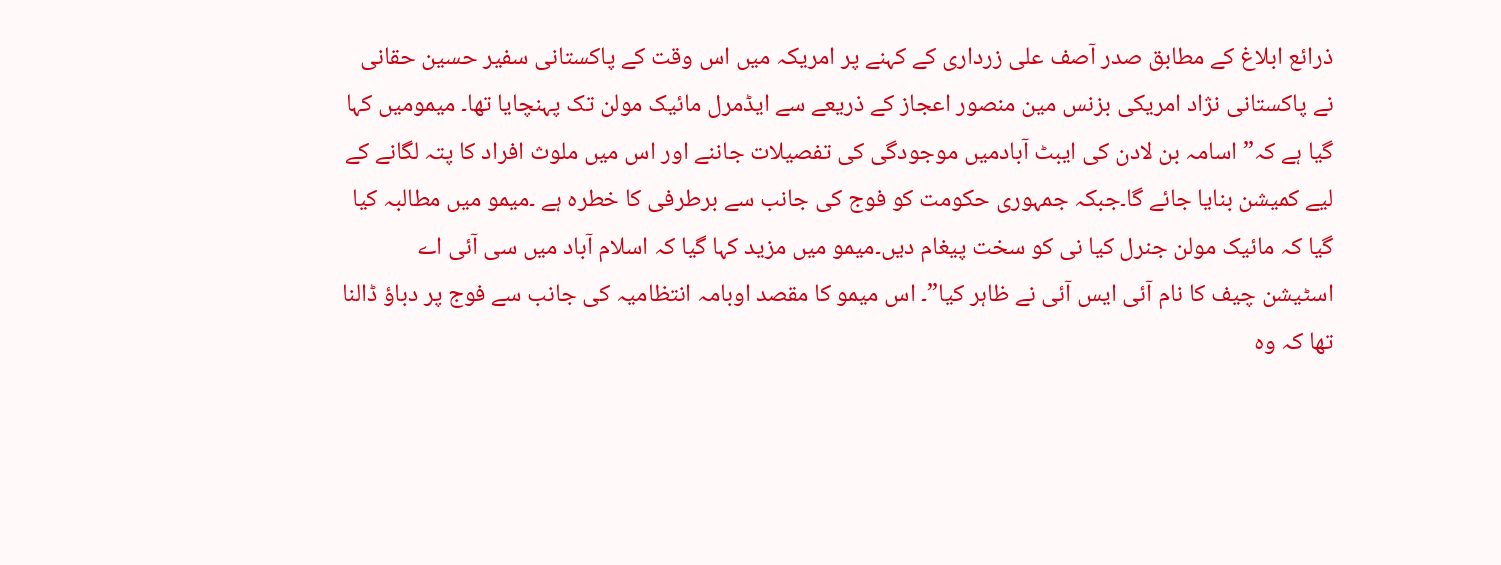ذرائع ابلاغ کے مطابق صدر آصف علی زرداری کے کہنے پر امریکہ میں اس وقت کے پاکستانی سفیر حسین حقانی نے پاکستانی نژاد امریکی بزنس مین منصور اعجاز کے ذریعے سے ایڈمرل مائیک مولن تک پہنچایا تھا۔ میمومیں کہا گیا ہے کہ” اسامہ بن لادن کی ایبٹ آبادمیں موجودگی کی تفصیلات جاننے اور اس میں ملوث افراد کا پتہ لگانے کے لیے کمیشن بنایا جائے گا۔جبکہ جمہوری حکومت کو فوج کی جانب سے برطرفی کا خطرہ ہے ۔میمو میں مطالبہ کیا گیا کہ مائیک مولن جنرل کیا نی کو سخت پیغام دیں۔میمو میں مزید کہا گیا کہ اسلام آباد میں سی آئی اے اسٹیشن چیف کا نام آئی ایس آئی نے ظاہر کیا”۔ اس میمو کا مقصد اوبامہ انتظامیہ کی جانب سے فوج پر دباؤ ڈالنا تھا کہ وہ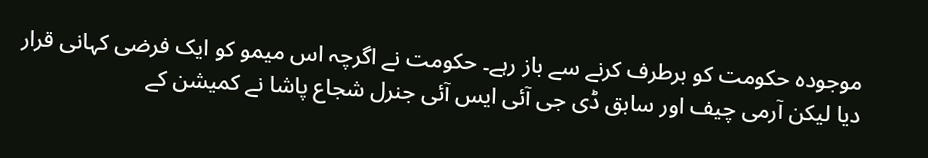موجودہ حکومت کو برطرف کرنے سے باز رہے۔ حکومت نے اگرچہ اس میمو کو ایک فرضی کہانی قرار دیا لیکن آرمی چیف اور سابق ڈی جی آئی ایس آئی جنرل شجاع پاشا نے کمیشن کے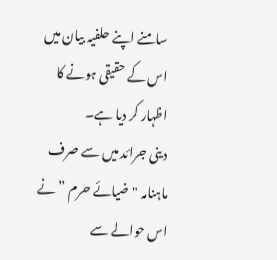سامنے اپنے حلفیہ بیان میں اس کے حقیقی ہونے کا اظہار کر دیا ہے۔
دینی جرائد میں سے صرف ماہنامہ "ضیائے حرم ” نے اس حوالے سے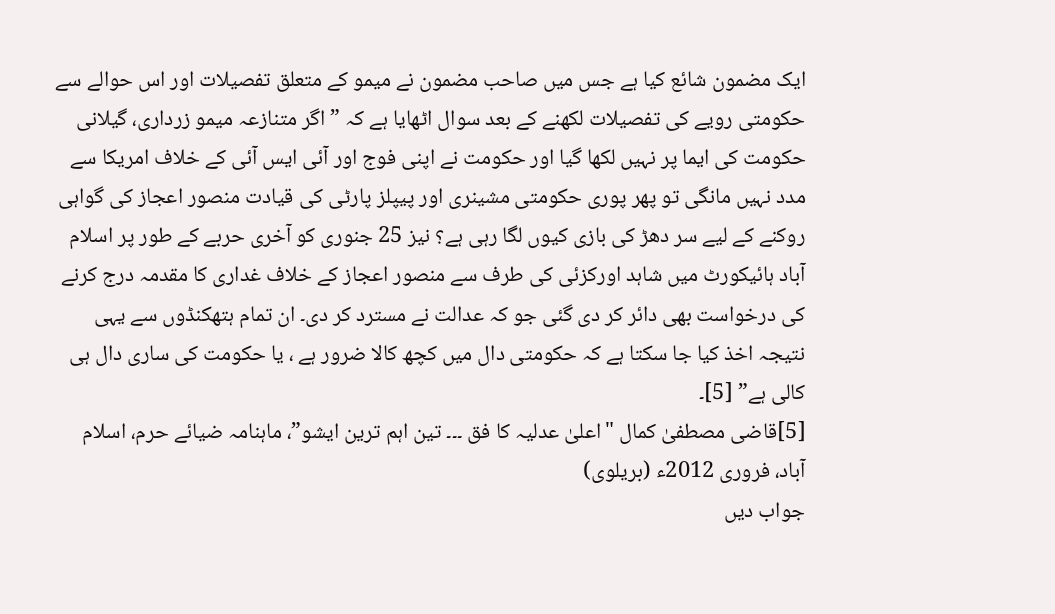ایک مضمون شائع کیا ہے جس میں صاحب مضمون نے میمو کے متعلق تفصیلات اور اس حوالے سے حکومتی رویے کی تفصیلات لکھنے کے بعد سوال اٹھایا ہے کہ ” اگر متنازعہ میمو زرداری، گیلانی حکومت کی ایما پر نہیں لکھا گیا اور حکومت نے اپنی فوج اور آئی ایس آئی کے خلاف امریکا سے مدد نہیں مانگی تو پھر پوری حکومتی مشینری اور پیپلز پارٹی کی قیادت منصور اعجاز کی گواہی روکنے کے لیے سر دھڑ کی بازی کیوں لگا رہی ہے؟ نیز 25 جنوری کو آخری حربے کے طور پر اسلام آباد ہائیکورٹ میں شاہد اورکزئی کی طرف سے منصور اعجاز کے خلاف غداری کا مقدمہ درج کرنے کی درخواست بھی دائر کر دی گئی جو کہ عدالت نے مسترد کر دی۔ ان تمام ہتھکنڈوں سے یہی نتیجہ اخذ کیا جا سکتا ہے کہ حکومتی دال میں کچھ کالا ضرور ہے ، یا حکومت کی ساری دال ہی کالی ہے” [5]۔
[5]قاضی مصطفیٰ کمال "اعلیٰ عدلیہ کا فق ۔۔۔ تین اہم ترین ایشو”، ماہنامہ ضیائے حرم، اسلام آباد، فروری 2012ء (بریلوی)
جواب دیں